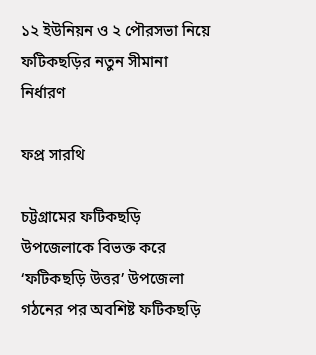১২ ইউনিয়ন ও ২ পৌরসভা নিয়ে ফটিকছড়ির নতুন সীমানা নির্ধারণ

ফপ্র সারথি

চট্টগ্রামের ফটিকছড়ি উপজেলাকে বিভক্ত করে ‘ফটিকছড়ি উত্তর’ উপজেলা গঠনের পর অবশিষ্ট ফটিকছড়ি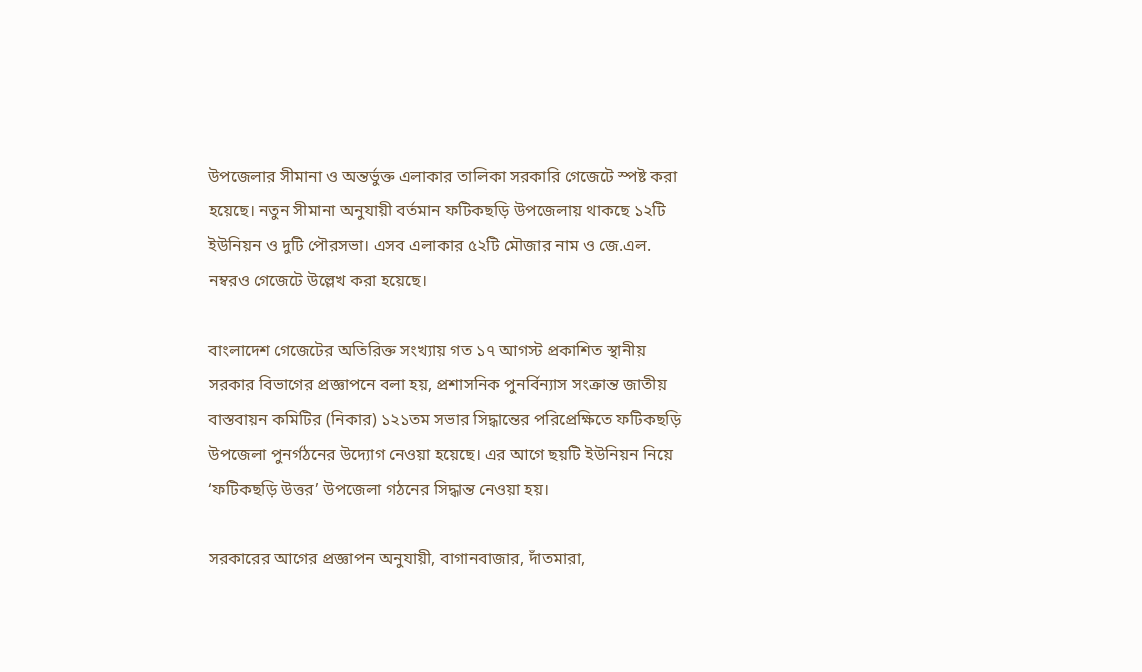উপজেলার সীমানা ও অন্তর্ভুক্ত এলাকার তালিকা সরকারি গেজেটে স্পষ্ট করা হয়েছে। নতুন সীমানা অনুযায়ী বর্তমান ফটিকছড়ি উপজেলায় থাকছে ১২টি ইউনিয়ন ও দুটি পৌরসভা। এসব এলাকার ৫২টি মৌজার নাম ও জে.এল. নম্বরও গেজেটে উল্লেখ করা হয়েছে।

বাংলাদেশ গেজেটের অতিরিক্ত সংখ্যায় গত ১৭ আগস্ট প্রকাশিত স্থানীয় সরকার বিভাগের প্রজ্ঞাপনে বলা হয়, প্রশাসনিক পুনর্বিন্যাস সংক্রান্ত জাতীয় বাস্তবায়ন কমিটির (নিকার) ১২১তম সভার সিদ্ধান্তের পরিপ্রেক্ষিতে ফটিকছড়ি উপজেলা পুনর্গঠনের উদ্যোগ নেওয়া হয়েছে। এর আগে ছয়টি ইউনিয়ন নিয়ে ‘ফটিকছড়ি উত্তর’ উপজেলা গঠনের সিদ্ধান্ত নেওয়া হয়।

সরকারের আগের প্রজ্ঞাপন অনুযায়ী, বাগানবাজার, দাঁতমারা,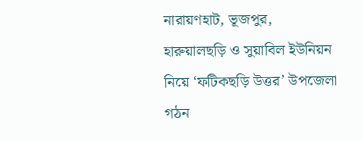নারায়ণহাট, ভূজপুর, হারুয়ালছড়ি ও সুয়াবিল ইউনিয়ন নিয়ে ‘ফটিকছড়ি উত্তর’ উপজেলা গঠন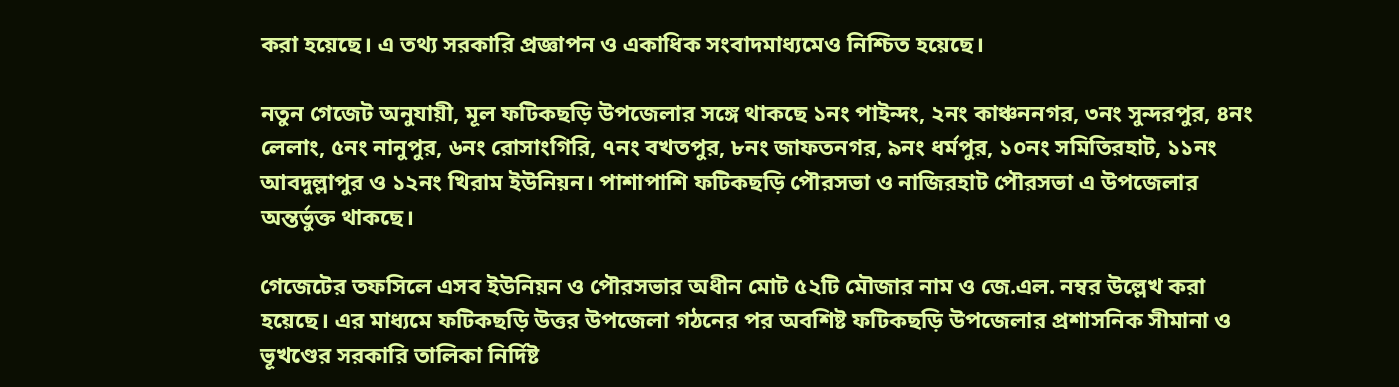করা হয়েছে। এ তথ্য সরকারি প্রজ্ঞাপন ও একাধিক সংবাদমাধ্যমেও নিশ্চিত হয়েছে।

নতুন গেজেট অনুযায়ী, মূল ফটিকছড়ি উপজেলার সঙ্গে থাকছে ১নং পাইন্দং, ২নং কাঞ্চননগর, ৩নং সুন্দরপুর, ৪নং লেলাং, ৫নং নানুপুর, ৬নং রোসাংগিরি, ৭নং বখতপুর, ৮নং জাফতনগর, ৯নং ধর্মপুর, ১০নং সমিতিরহাট, ১১নং আবদুল্লাপুর ও ১২নং খিরাম ইউনিয়ন। পাশাপাশি ফটিকছড়ি পৌরসভা ও নাজিরহাট পৌরসভা এ উপজেলার অন্তর্ভুক্ত থাকছে।

গেজেটের তফসিলে এসব ইউনিয়ন ও পৌরসভার অধীন মোট ৫২টি মৌজার নাম ও জে.এল. নম্বর উল্লেখ করা হয়েছে। এর মাধ্যমে ফটিকছড়ি উত্তর উপজেলা গঠনের পর অবশিষ্ট ফটিকছড়ি উপজেলার প্রশাসনিক সীমানা ও ভূখণ্ডের সরকারি তালিকা নির্দিষ্ট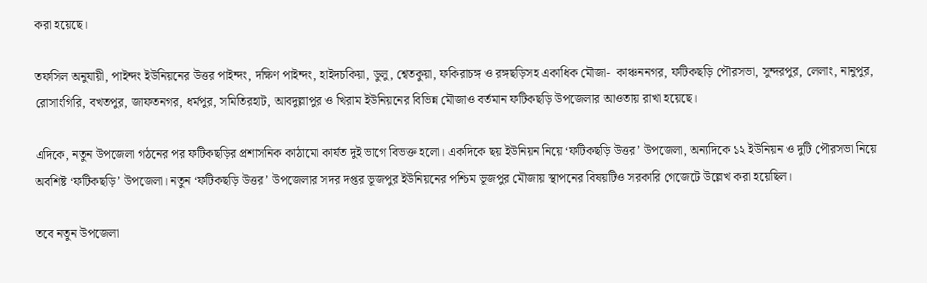করা হয়েছে।

তফসিল অনুযায়ী, পাইন্দং ইউনিয়নের উত্তর পাইন্দং, দক্ষিণ পাইন্দং, হাইদচকিয়া, ডুলু, শ্বেতকুয়া, ফকিরাচঙ্গ ও রঙ্গছড়িসহ একাধিক মৌজা-  কাঞ্চননগর, ফটিকছড়ি পৌরসভা, সুন্দরপুর, লেলাং, নানুপুর, রোসাংগিরি, বখতপুর, জাফতনগর, ধর্মপুর, সমিতিরহাট, আবদুল্লাপুর ও খিরাম ইউনিয়নের বিভিন্ন মৌজাও বর্তমান ফটিকছড়ি উপজেলার আওতায় রাখা হয়েছে।

এদিকে, নতুন উপজেলা গঠনের পর ফটিকছড়ির প্রশাসনিক কাঠামো কার্যত দুই ভাগে বিভক্ত হলো। একদিকে ছয় ইউনিয়ন নিয়ে ‘ফটিকছড়ি উত্তর’ উপজেলা, অন্যদিকে ১২ ইউনিয়ন ও দুটি পৌরসভা নিয়ে অবশিষ্ট ‘ফটিকছড়ি’ উপজেলা। নতুন ‘ফটিকছড়ি উত্তর’ উপজেলার সদর দপ্তর ভূজপুর ইউনিয়নের পশ্চিম ভূজপুর মৌজায় স্থাপনের বিষয়টিও সরকারি গেজেটে উল্লেখ করা হয়েছিল।

তবে নতুন উপজেলা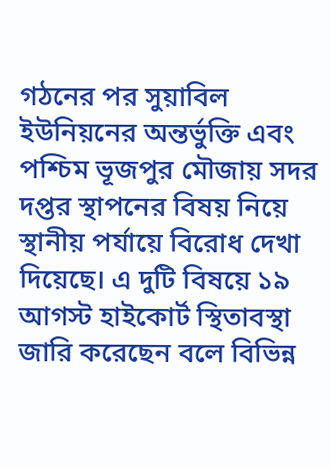গঠনের পর সুয়াবিল ইউনিয়নের অন্তর্ভুক্তি এবং পশ্চিম ভূজপুর মৌজায় সদর দপ্তর স্থাপনের বিষয় নিয়ে স্থানীয় পর্যায়ে বিরোধ দেখা দিয়েছে। এ দুটি বিষয়ে ১৯ আগস্ট হাইকোর্ট স্থিতাবস্থা জারি করেছেন বলে বিভিন্ন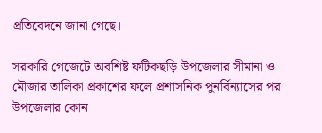প্রতিবেদনে জানা গেছে।

সরকারি গেজেটে অবশিষ্ট ফটিকছড়ি উপজেলার সীমানা ও মৌজার তালিকা প্রকাশের ফলে প্রশাসনিক পুনর্বিন্যাসের পর উপজেলার কোন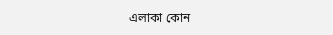এলাকা কোন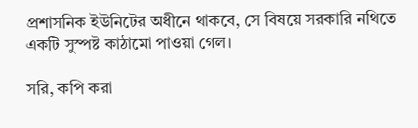প্রশাসনিক ইউনিটের অধীনে থাকবে, সে বিষয়ে সরকারি নথিতে একটি সুস্পষ্ট কাঠামো পাওয়া গেল।

সরি, কপি করা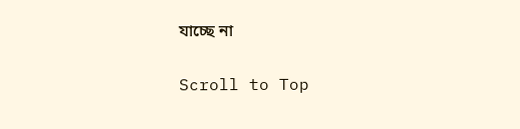যাচ্ছে না

Scroll to Top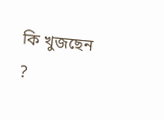কি খুজছেন ?